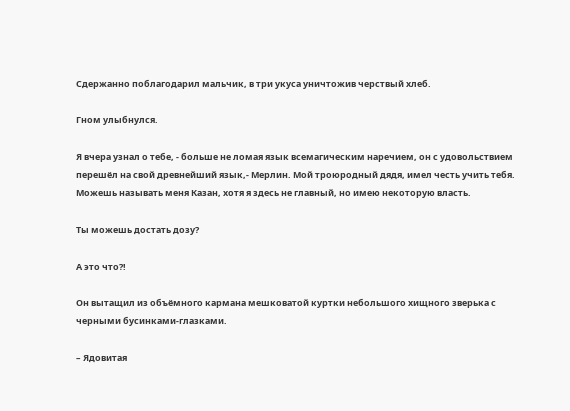Сдержанно поблагодарил мальчик, в три укуса уничтожив черствый хлеб.

Гном улыбнулся.

Я вчера узнал о тебе, - больше не ломая язык всемагическим наречием, он с удовольствием перешёл на свой древнейший язык,- Мерлин. Мой троюродный дядя, имел честь учить тебя. Можешь называть меня Казан, хотя я здесь не главный, но имею некоторую власть.

Ты можешь достать дозу?

А это что?!

Он вытащил из объёмного кармана мешковатой куртки небольшого хищного зверька с черными бусинками-глазками.

– Ядовитая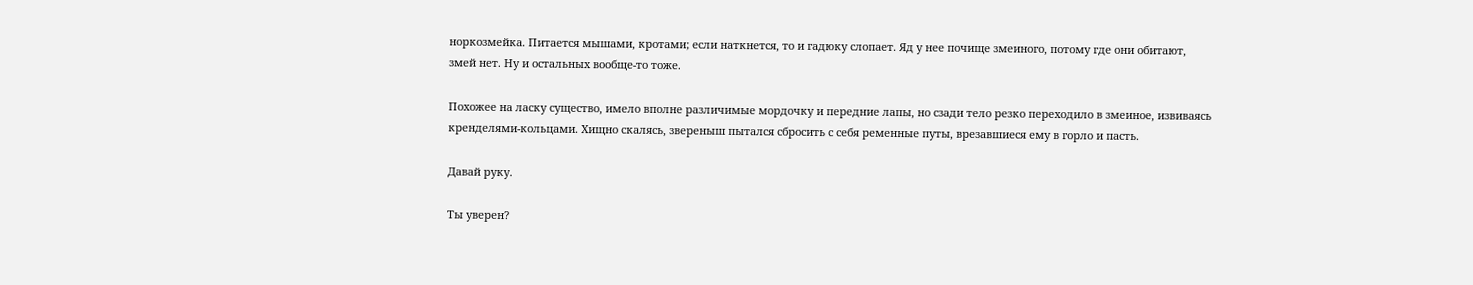норкозмейка. Питается мышами, кротами; если наткнется, то и гадюку слопает. Яд у нее почище змеиного, потому где они обитают, змей нет. Ну и остальных вообще-то тоже.

Похожее на ласку существо, имело вполне различимые мордочку и передние лапы, но сзади тело резко переходило в змеиное, извиваясь кренделями-кольцами. Хищно скалясь, звереныш пытался сбросить с себя ременные путы, врезавшиеся ему в горло и пасть.

Давай руку.

Ты уверен?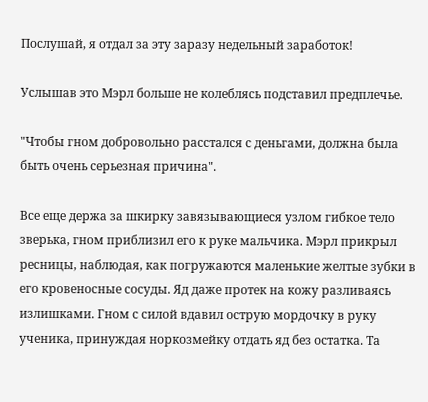Послушай, я отдал за эту заразу недельный заработок!

Услышав это Мэрл больше не колеблясь подставил предплечье.

"Чтобы гном добровольно расстался с деньгами, должна была быть очень серьезная причина".

Все еще держа за шкирку завязывающиеся узлом гибкое тело зверька, гном приблизил его к руке мальчика. Мэрл прикрыл ресницы, наблюдая, как погружаются маленькие желтые зубки в его кровеносные сосуды. Яд даже протек на кожу разливаясь излишками. Гном с силой вдавил острую мордочку в руку ученика, принуждая норкозмейку отдать яд без остатка. Та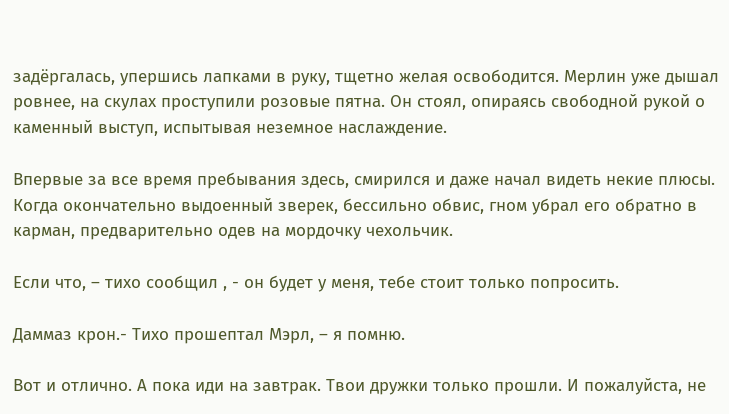задёргалась, упершись лапками в руку, тщетно желая освободится. Мерлин уже дышал ровнее, на скулах проступили розовые пятна. Он стоял, опираясь свободной рукой о каменный выступ, испытывая неземное наслаждение.

Впервые за все время пребывания здесь, смирился и даже начал видеть некие плюсы. Когда окончательно выдоенный зверек, бессильно обвис, гном убрал его обратно в карман, предварительно одев на мордочку чехольчик.

Если что, – тихо сообщил , - он будет у меня, тебе стоит только попросить.

Даммаз крон.- Тихо прошептал Мэрл, – я помню.

Вот и отлично. А пока иди на завтрак. Твои дружки только прошли. И пожалуйста, не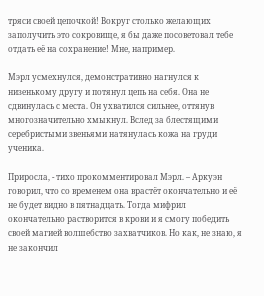тряси своей цепочкой! Вокруг столько желающих заполучить это сокровище, я бы даже посоветовал тебе отдать её на сохранение! Мне, например.

Мэрл усмехнулся, демонстративно нагнулся к низенькому другу и потянул цепь на себя. Она не сдвинулась с места. Он ухватился сильнее, оттянув многозначительно хмыкнул. Вслед за блестящими серебристыми звеньями натянулась кожа на груди ученика.

Приросла, - тихо прокомментировал Мэрл. – Аркуэн говорил, что со временем она врастёт окончательно и её не будет видно в пятнадцать. Тогда мифрил окончательно растворится в крови и я смогу победить своей магией волшебство захватчиков. Но как, не знаю, я не закончил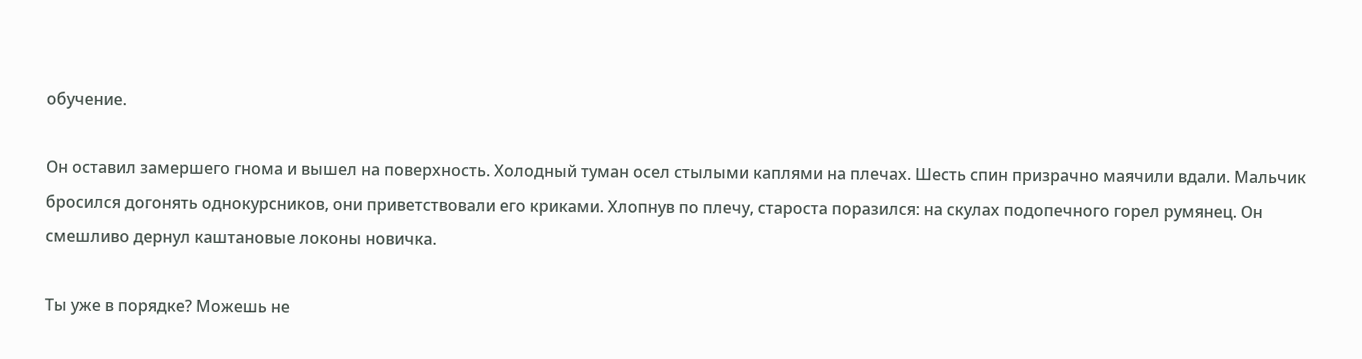обучение.

Он оставил замершего гнома и вышел на поверхность. Холодный туман осел стылыми каплями на плечах. Шесть спин призрачно маячили вдали. Мальчик бросился догонять однокурсников, они приветствовали его криками. Хлопнув по плечу, староста поразился: на скулах подопечного горел румянец. Он смешливо дернул каштановые локоны новичка.

Ты уже в порядке? Можешь не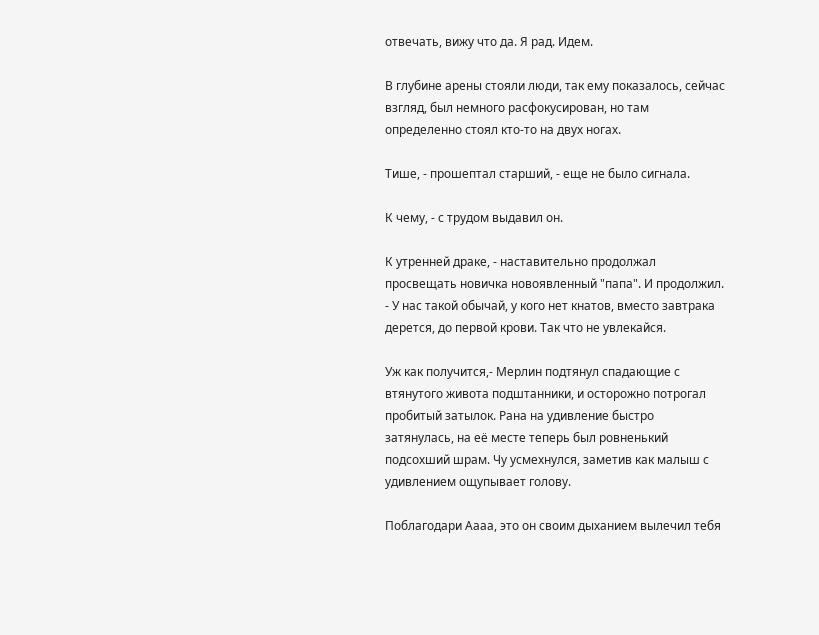отвечать, вижу что да. Я рад. Идем.

В глубине арены стояли люди, так ему показалось, сейчас взгляд, был немного расфокусирован, но там определенно стоял кто-то на двух ногах.

Тише, - прошептал старший, - еще не было сигнала.

К чему, - с трудом выдавил он.

К утренней драке, - наставительно продолжал просвещать новичка новоявленный "папа". И продолжил. - У нас такой обычай, у кого нет кнатов, вместо завтрака дерется, до первой крови. Так что не увлекайся.

Уж как получится,- Мерлин подтянул спадающие с втянутого живота подштанники, и осторожно потрогал пробитый затылок. Рана на удивление быстро затянулась, на её месте теперь был ровненький подсохший шрам. Чу усмехнулся, заметив как малыш с удивлением ощупывает голову.

Поблагодари Аааа, это он своим дыханием вылечил тебя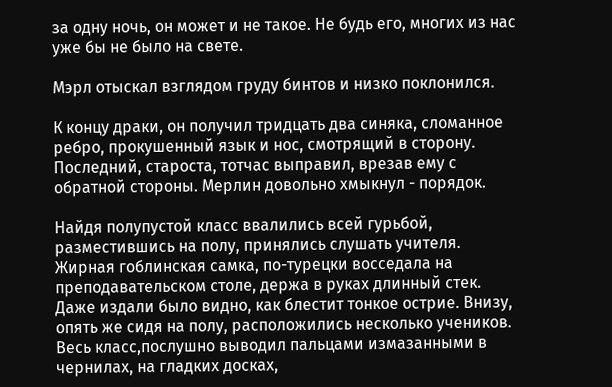за одну ночь, он может и не такое. Не будь его, многих из нас уже бы не было на свете.

Мэрл отыскал взглядом груду бинтов и низко поклонился.

К концу драки, он получил тридцать два синяка, сломанное ребро, прокушенный язык и нос, смотрящий в сторону. Последний, староста, тотчас выправил, врезав ему с обратной стороны. Мерлин довольно хмыкнул - порядок.

Найдя полупустой класс ввалились всей гурьбой, разместившись на полу, принялись слушать учителя. Жирная гоблинская самка, по-турецки восседала на преподавательском столе, держа в руках длинный стек. Даже издали было видно, как блестит тонкое острие. Внизу, опять же сидя на полу, расположились несколько учеников. Весь класс,послушно выводил пальцами измазанными в чернилах, на гладких досках,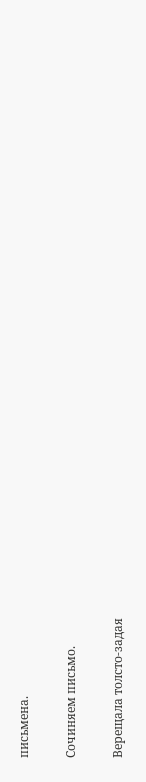письмена.

Сочиняем письмо.

Верещала толсто-задая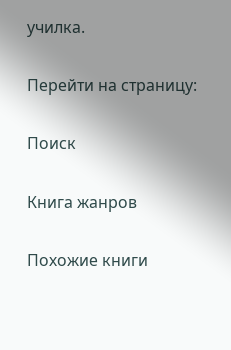училка.

Перейти на страницу:

Поиск

Книга жанров

Похожие книги